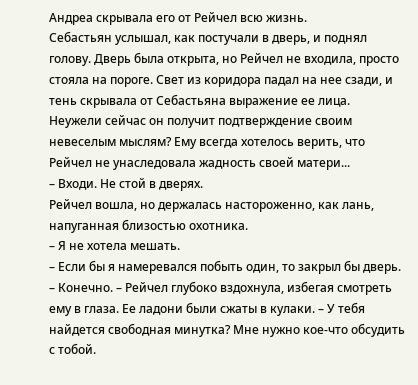Андреа скрывала его от Рейчел всю жизнь.
Себастьян услышал, как постучали в дверь, и поднял голову. Дверь была открыта, но Рейчел не входила, просто стояла на пороге. Свет из коридора падал на нее сзади, и тень скрывала от Себастьяна выражение ее лица.
Неужели сейчас он получит подтверждение своим невеселым мыслям? Ему всегда хотелось верить, что Рейчел не унаследовала жадность своей матери...
– Входи. Не стой в дверях.
Рейчел вошла, но держалась настороженно, как лань, напуганная близостью охотника.
– Я не хотела мешать.
– Если бы я намеревался побыть один, то закрыл бы дверь.
– Конечно. – Рейчел глубоко вздохнула, избегая смотреть ему в глаза. Ее ладони были сжаты в кулаки. – У тебя найдется свободная минутка? Мне нужно кое-что обсудить с тобой.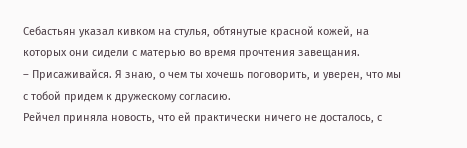Себастьян указал кивком на стулья, обтянутые красной кожей, на которых они сидели с матерью во время прочтения завещания.
– Присаживайся. Я знаю, о чем ты хочешь поговорить, и уверен, что мы с тобой придем к дружескому согласию.
Рейчел приняла новость, что ей практически ничего не досталось, с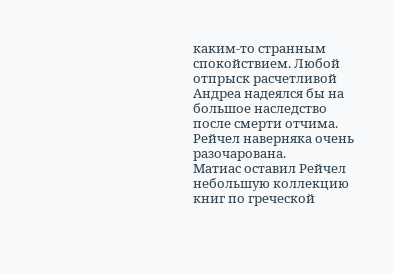каким-то странным спокойствием. Любой отпрыск расчетливой Андреа надеялся бы на большое наследство после смерти отчима. Рейчел наверняка очень разочарована.
Матиас оставил Рейчел небольшую коллекцию книг по греческой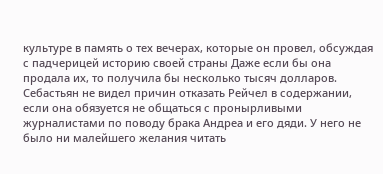культуре в память о тех вечерах, которые он провел, обсуждая с падчерицей историю своей страны Даже если бы она продала их, то получила бы несколько тысяч долларов.
Себастьян не видел причин отказать Рейчел в содержании, если она обязуется не общаться с пронырливыми журналистами по поводу брака Андреа и его дяди. У него не было ни малейшего желания читать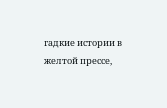гадкие истории в желтой прессе,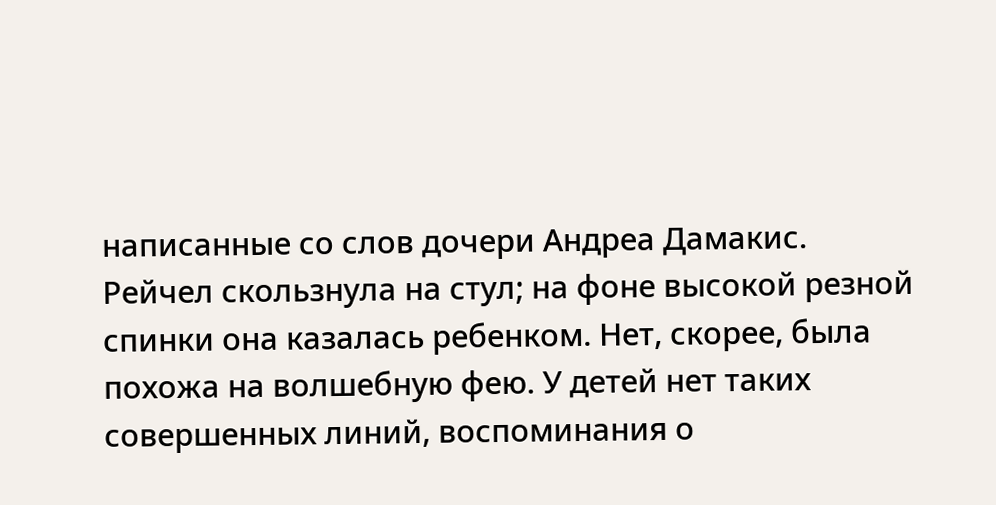написанные со слов дочери Андреа Дамакис.
Рейчел скользнула на стул; на фоне высокой резной спинки она казалась ребенком. Нет, скорее, была похожа на волшебную фею. У детей нет таких совершенных линий, воспоминания о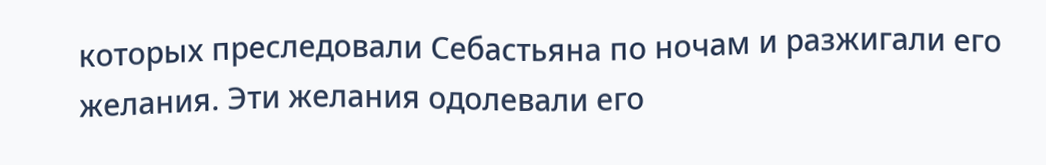которых преследовали Себастьяна по ночам и разжигали его желания. Эти желания одолевали его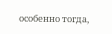особенно тогда,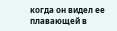когда он видел ее плавающей в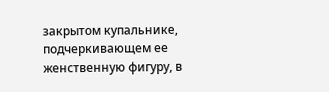закрытом купальнике, подчеркивающем ее женственную фигуру, в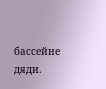бассейне дяди.